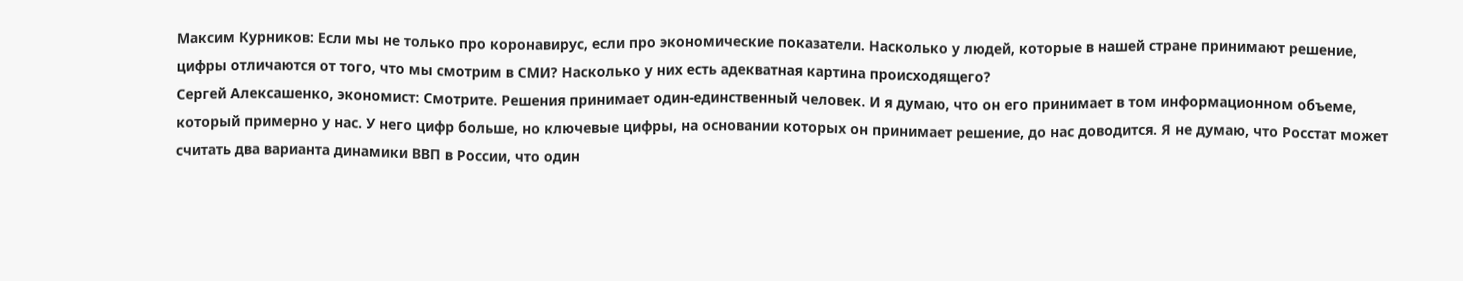Максим Курников: Если мы не только про коронавирус, если про экономические показатели. Насколько у людей, которые в нашей стране принимают решение, цифры отличаются от того, что мы смотрим в СМИ? Насколько у них есть адекватная картина происходящего?
Сергей Алексашенко, экономист: Смотрите. Решения принимает один-единственный человек. И я думаю, что он его принимает в том информационном объеме, который примерно у нас. У него цифр больше, но ключевые цифры, на основании которых он принимает решение, до нас доводится. Я не думаю, что Росстат может считать два варианта динамики ВВП в России, что один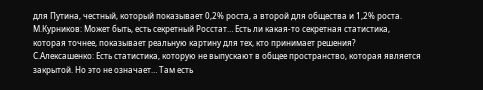для Путина, честный, который показывает 0,2% роста, а второй для общества и 1,2% роста.
М.Курников: Может быть, есть секретный Росстат… Есть ли какая-то секретная статистика, которая точнее, показывает реальную картину для тех, кто принимает решения?
С.Алексашенко: Есть статистика, которую не выпускают в общее пространство, которая является закрытой. Но это не означает… Там есть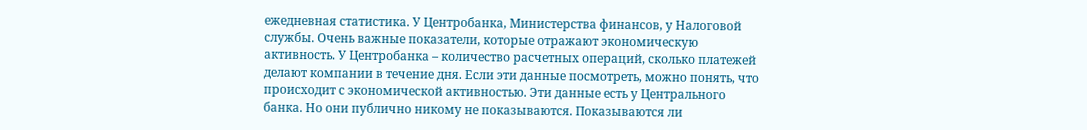ежедневная статистика. У Центробанка, Министерства финансов, у Налоговой службы. Очень важные показатели, которые отражают экономическую активность. У Центробанка – количество расчетных операций, сколько платежей делают компании в течение дня. Если эти данные посмотреть, можно понять, что происходит с экономической активностью. Эти данные есть у Центрального банка. Но они публично никому не показываются. Показываются ли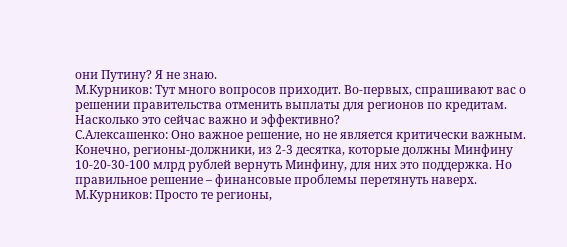они Путину? Я не знаю.
М.Курников: Тут много вопросов приходит. Во-первых, спрашивают вас о решении правительства отменить выплаты для регионов по кредитам. Насколько это сейчас важно и эффективно?
С.Алексашенко: Оно важное решение, но не является критически важным. Конечно, регионы-должники, из 2-3 десятка, которые должны Минфину 10-20-30-100 млрд рублей вернуть Минфину, для них это поддержка. Но правильное решение – финансовые проблемы перетянуть наверх.
М.Курников: Просто те регионы,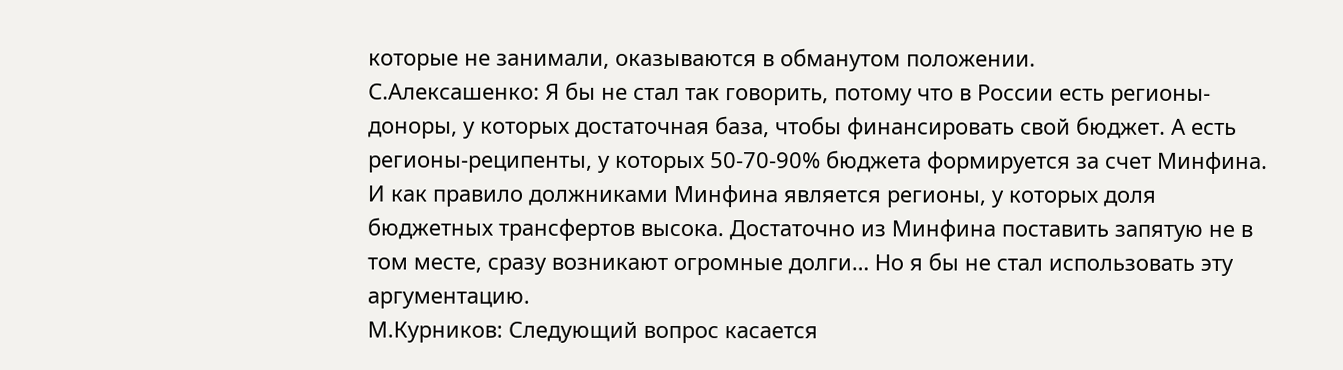которые не занимали, оказываются в обманутом положении.
С.Алексашенко: Я бы не стал так говорить, потому что в России есть регионы-доноры, у которых достаточная база, чтобы финансировать свой бюджет. А есть регионы-реципенты, у которых 50-70-90% бюджета формируется за счет Минфина. И как правило должниками Минфина является регионы, у которых доля бюджетных трансфертов высока. Достаточно из Минфина поставить запятую не в том месте, сразу возникают огромные долги… Но я бы не стал использовать эту аргументацию.
М.Курников: Следующий вопрос касается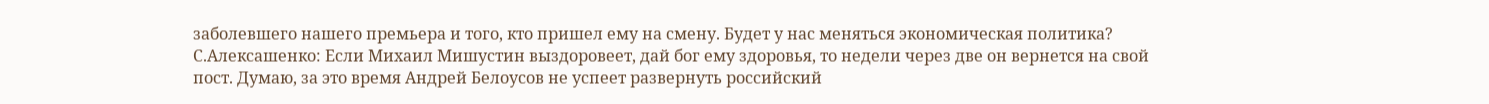заболевшего нашего премьера и того, кто пришел ему на смену. Будет у нас меняться экономическая политика?
С.Алексашенко: Если Михаил Мишустин выздоровеет, дай бог ему здоровья, то недели через две он вернется на свой пост. Думаю, за это время Андрей Белоусов не успеет развернуть российский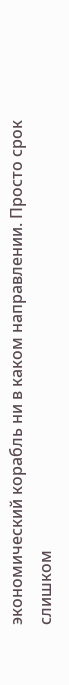экономический корабль ни в каком направлении. Просто срок слишком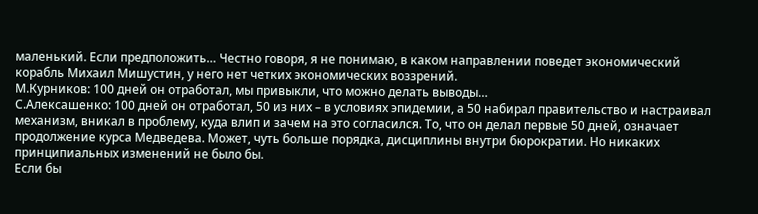маленький. Если предположить… Честно говоря, я не понимаю, в каком направлении поведет экономический корабль Михаил Мишустин, у него нет четких экономических воззрений.
М.Курников: 100 дней он отработал, мы привыкли, что можно делать выводы…
С.Алексашенко: 100 дней он отработал, 50 из них – в условиях эпидемии, а 50 набирал правительство и настраивал механизм, вникал в проблему, куда влип и зачем на это согласился. То, что он делал первые 50 дней, означает продолжение курса Медведева. Может, чуть больше порядка, дисциплины внутри бюрократии. Но никаких принципиальных изменений не было бы.
Если бы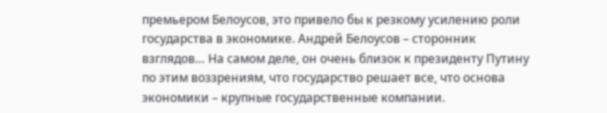премьером Белоусов, это привело бы к резкому усилению роли государства в экономике. Андрей Белоусов – сторонник взглядов… На самом деле, он очень близок к президенту Путину по этим воззрениям, что государство решает все, что основа экономики – крупные государственные компании.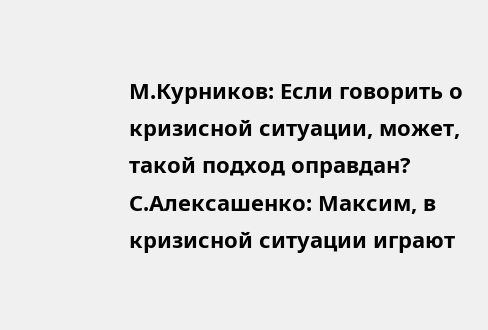М.Курников: Если говорить о кризисной ситуации, может, такой подход оправдан?
С.Алексашенко: Максим, в кризисной ситуации играют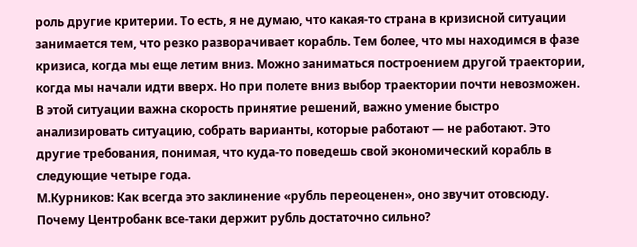роль другие критерии. То есть, я не думаю, что какая-то страна в кризисной ситуации занимается тем, что резко разворачивает корабль. Тем более, что мы находимся в фазе кризиса, когда мы еще летим вниз. Можно заниматься построением другой траектории, когда мы начали идти вверх. Но при полете вниз выбор траектории почти невозможен.
В этой ситуации важна скорость принятие решений, важно умение быстро анализировать ситуацию, собрать варианты, которые работают — не работают. Это другие требования, понимая, что куда-то поведешь свой экономический корабль в следующие четыре года.
М.Курников: Как всегда это заклинение «рубль переоценен», оно звучит отовсюду. Почему Центробанк все-таки держит рубль достаточно сильно?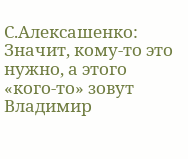С.Алексашенко: Значит, кому-то это нужно, а этого «кого-то» зовут Владимир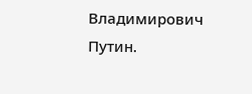Владимирович Путин.